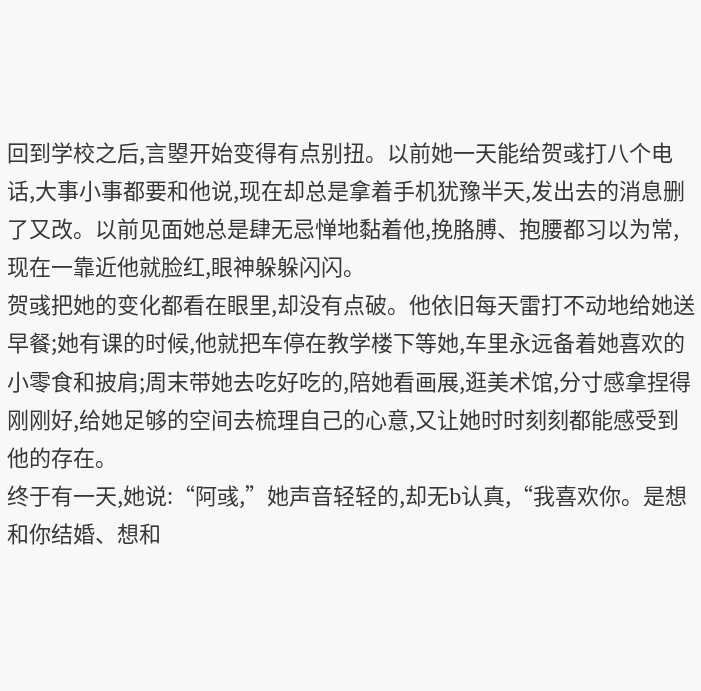回到学校之后,言曌开始变得有点别扭。以前她一天能给贺彧打八个电话,大事小事都要和他说,现在却总是拿着手机犹豫半天,发出去的消息删了又改。以前见面她总是肆无忌惮地黏着他,挽胳膊、抱腰都习以为常,现在一靠近他就脸红,眼神躲躲闪闪。
贺彧把她的变化都看在眼里,却没有点破。他依旧每天雷打不动地给她送早餐;她有课的时候,他就把车停在教学楼下等她,车里永远备着她喜欢的小零食和披肩;周末带她去吃好吃的,陪她看画展,逛美术馆,分寸感拿捏得刚刚好,给她足够的空间去梳理自己的心意,又让她时时刻刻都能感受到他的存在。
终于有一天,她说:“阿彧,”她声音轻轻的,却无b认真,“我喜欢你。是想和你结婚、想和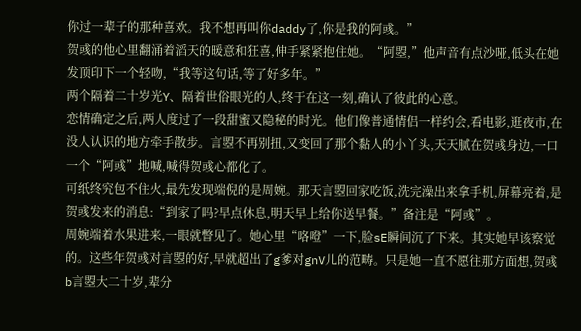你过一辈子的那种喜欢。我不想再叫你daddy了,你是我的阿彧。”
贺彧的他心里翻涌着滔天的暖意和狂喜,伸手紧紧抱住她。“阿曌,”他声音有点沙哑,低头在她发顶印下一个轻吻,“我等这句话,等了好多年。”
两个隔着二十岁光Y、隔着世俗眼光的人,终于在这一刻,确认了彼此的心意。
恋情确定之后,两人度过了一段甜蜜又隐秘的时光。他们像普通情侣一样约会,看电影,逛夜市,在没人认识的地方牵手散步。言曌不再别扭,又变回了那个黏人的小丫头,天天腻在贺彧身边,一口一个“阿彧”地喊,喊得贺彧心都化了。
可纸终究包不住火,最先发现端倪的是周婉。那天言曌回家吃饭,洗完澡出来拿手机,屏幕亮着,是贺彧发来的消息:“到家了吗?早点休息,明天早上给你送早餐。”备注是“阿彧”。
周婉端着水果进来,一眼就瞥见了。她心里“咯噔”一下,脸sE瞬间沉了下来。其实她早该察觉的。这些年贺彧对言曌的好,早就超出了g爹对gnV儿的范畴。只是她一直不愿往那方面想,贺彧b言曌大二十岁,辈分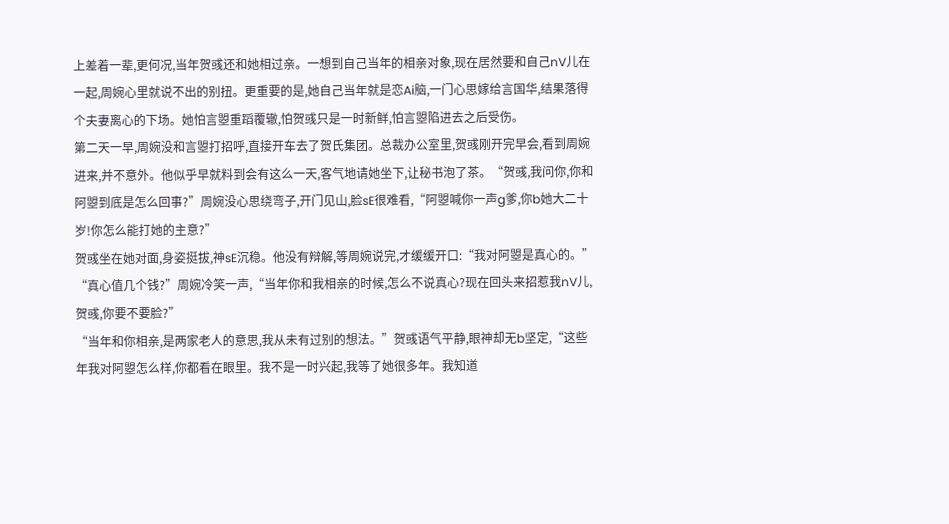上差着一辈,更何况,当年贺彧还和她相过亲。一想到自己当年的相亲对象,现在居然要和自己nV儿在一起,周婉心里就说不出的别扭。更重要的是,她自己当年就是恋Ai脑,一门心思嫁给言国华,结果落得个夫妻离心的下场。她怕言曌重蹈覆辙,怕贺彧只是一时新鲜,怕言曌陷进去之后受伤。
第二天一早,周婉没和言曌打招呼,直接开车去了贺氏集团。总裁办公室里,贺彧刚开完早会,看到周婉进来,并不意外。他似乎早就料到会有这么一天,客气地请她坐下,让秘书泡了茶。“贺彧,我问你,你和阿曌到底是怎么回事?”周婉没心思绕弯子,开门见山,脸sE很难看,“阿曌喊你一声g爹,你b她大二十岁!你怎么能打她的主意?”
贺彧坐在她对面,身姿挺拔,神sE沉稳。他没有辩解,等周婉说完,才缓缓开口:“我对阿曌是真心的。”
“真心值几个钱?”周婉冷笑一声,“当年你和我相亲的时候,怎么不说真心?现在回头来招惹我nV儿,贺彧,你要不要脸?”
“当年和你相亲,是两家老人的意思,我从未有过别的想法。”贺彧语气平静,眼神却无b坚定,“这些年我对阿曌怎么样,你都看在眼里。我不是一时兴起,我等了她很多年。我知道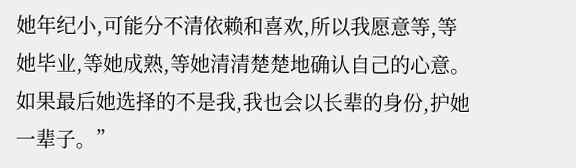她年纪小,可能分不清依赖和喜欢,所以我愿意等,等她毕业,等她成熟,等她清清楚楚地确认自己的心意。如果最后她选择的不是我,我也会以长辈的身份,护她一辈子。”